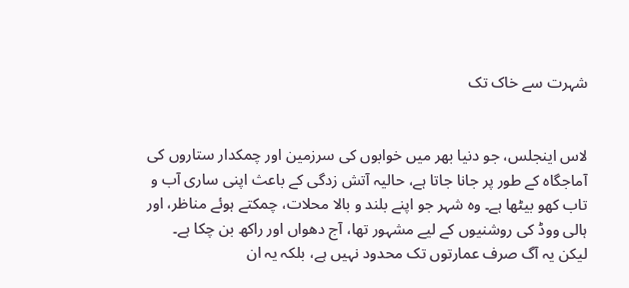شہرت سے خاک تک


لاس اینجلس، جو دنیا بھر میں خوابوں کی سرزمین اور چمکدار ستاروں کی آماجگاہ کے طور پر جانا جاتا ہے، حالیہ آتش زدگی کے باعث اپنی ساری آب و تاب کھو بیٹھا ہے۔ وہ شہر جو اپنے بلند و بالا محلات، چمکتے ہوئے مناظر، اور ہالی ووڈ کی روشنیوں کے لیے مشہور تھا، آج دھواں اور راکھ بن چکا ہے۔ لیکن یہ آگ صرف عمارتوں تک محدود نہیں ہے، بلکہ یہ ان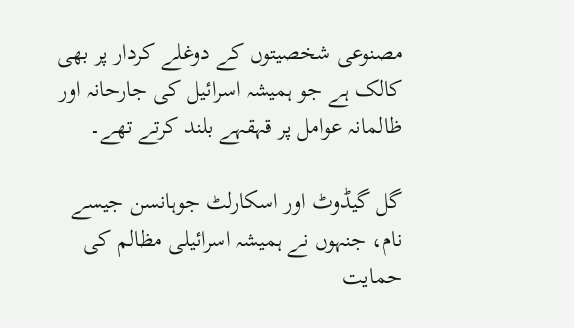مصنوعی شخصیتوں کے دوغلے کردار پر بھی کالک ہے جو ہمیشہ اسرائیل کی جارحانہ اور ظالمانہ عوامل پر قہقہے بلند کرتے تھے۔

گل گیڈوٹ اور اسکارلٹ جوہانسن جیسے نام، جنہوں نے ہمیشہ اسرائیلی مظالم کی حمایت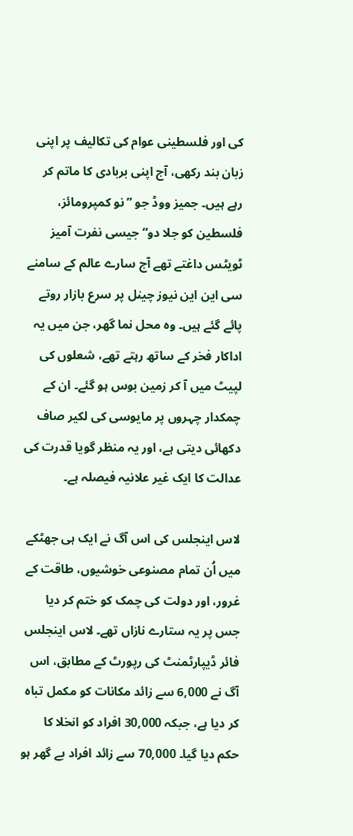کی اور فلسطینی عوام کی تکالیف پر اپنی زبان بند رکھی، آج اپنی بربادی کا ماتم کر رہے ہیں۔ جمیز ووڈ جو ”نو کمپرومائز، فلسطین کو جلا دو“ جیسی نفرت آمیز ٹویٹس داغتے تھے آج سارے عالم کے سامنے سی این این نیوز چینل پر سرع بازار روتے پائے گئے ہیں۔ وہ محل نما گھر، جن میں یہ اداکار فخر کے ساتھ رہتے تھے، شعلوں کی لپیٹ میں آ کر زمین بوس ہو گئے۔ ان کے چمکدار چہروں پر مایوسی کی لکیر صاف دکھائی دیتی ہے، اور یہ منظر گویا قدرت کی عدالت کا ایک غیر علانیہ فیصلہ ہے۔

لاس اینجلس کی اس آگ نے ایک ہی جھٹکے میں اُن تمام مصنوعی خوشیوں، طاقت کے غرور، اور دولت کی چمک کو ختم کر دیا جس پر یہ ستارے نازاں تھے۔ لاس اینجلس فائر ڈیپارٹمنٹ کی رپورٹ کے مطابق، اس آگ نے 6,000 سے زائد مکانات کو مکمل تباہ کر دیا ہے، جبکہ 30,000 افراد کو انخلا کا حکم دیا گیا۔ 70,000 سے زائد افراد بے گھر ہو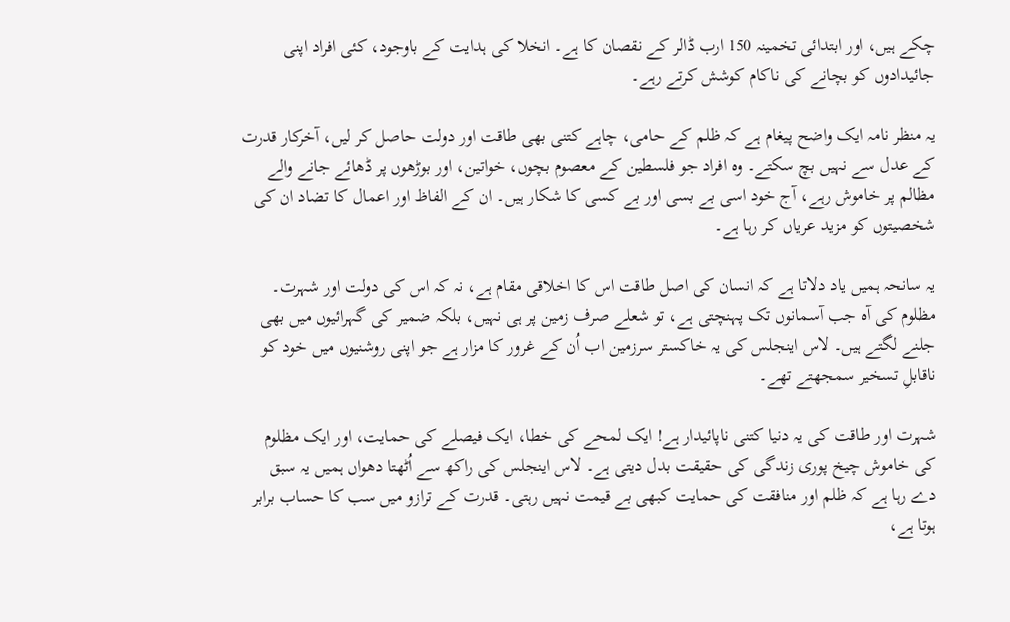چکے ہیں، اور ابتدائی تخمینہ 150 ارب ڈالر کے نقصان کا ہے۔ انخلا کی ہدایت کے باوجود، کئی افراد اپنی جائیدادوں کو بچانے کی ناکام کوشش کرتے رہے۔

یہ منظر نامہ ایک واضح پیغام ہے کہ ظلم کے حامی، چاہے کتنی بھی طاقت اور دولت حاصل کر لیں، آخرکار قدرت کے عدل سے نہیں بچ سکتے۔ وہ افراد جو فلسطین کے معصوم بچوں، خواتین، اور بوڑھوں پر ڈھائے جانے والے مظالم پر خاموش رہے، آج خود اسی بے بسی اور بے کسی کا شکار ہیں۔ ان کے الفاظ اور اعمال کا تضاد ان کی شخصیتوں کو مزید عریاں کر رہا ہے۔

یہ سانحہ ہمیں یاد دلاتا ہے کہ انسان کی اصل طاقت اس کا اخلاقی مقام ہے، نہ کہ اس کی دولت اور شہرت۔ مظلوم کی آہ جب آسمانوں تک پہنچتی ہے، تو شعلے صرف زمین پر ہی نہیں، بلکہ ضمیر کی گہرائیوں میں بھی جلنے لگتے ہیں۔ لاس اینجلس کی یہ خاکستر سرزمین اب اُن کے غرور کا مزار ہے جو اپنی روشنیوں میں خود کو ناقابلِ تسخیر سمجھتے تھے۔

شہرت اور طاقت کی یہ دنیا کتنی ناپائیدار ہے! ایک لمحے کی خطا، ایک فیصلے کی حمایت، اور ایک مظلوم کی خاموش چیخ پوری زندگی کی حقیقت بدل دیتی ہے۔ لاس اینجلس کی راکھ سے اُٹھتا دھواں ہمیں یہ سبق دے رہا ہے کہ ظلم اور منافقت کی حمایت کبھی بے قیمت نہیں رہتی۔ قدرت کے ترازو میں سب کا حساب برابر ہوتا ہے،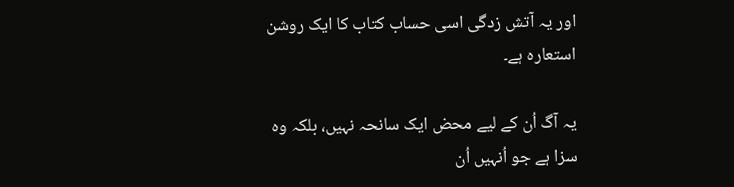اور یہ آتش زدگی اسی حساب کتاب کا ایک روشن استعارہ ہے۔

یہ آگ اُن کے لیے محض ایک سانحہ نہیں، بلکہ وہ سزا ہے جو اُنہیں اُن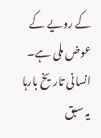کے رویے کے عوض ملی ہے۔ انسانی تاریخ بارہا یہ سبق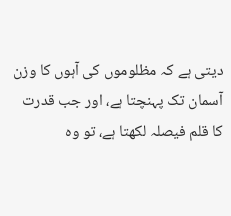دیتی ہے کہ مظلوموں کی آہوں کا وزن آسمان تک پہنچتا ہے، اور جب قدرت کا قلم فیصلہ لکھتا ہے، تو وہ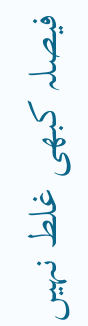فیصلہ کبھی غلط نہیں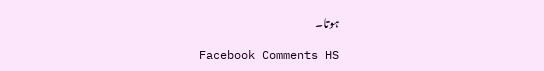ہوتا۔

Facebook Comments HS